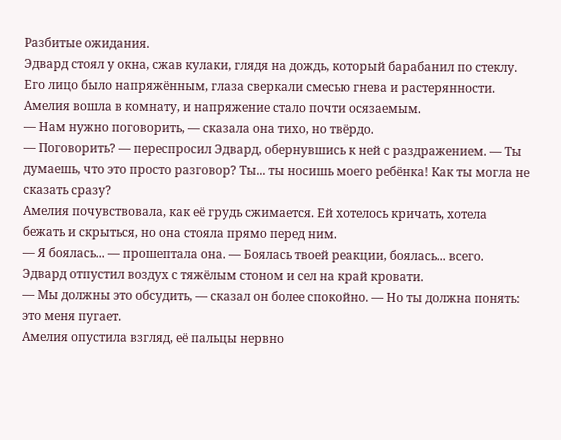Разбитые ожидания.
Эдвард стоял у окна, сжав кулаки, глядя на дождь, который барабанил по стеклу. Его лицо было напряжённым, глаза сверкали смесью гнева и растерянности. Амелия вошла в комнату, и напряжение стало почти осязаемым.
— Нам нужно поговорить, — сказала она тихо, но твёрдо.
— Поговорить? — переспросил Эдвард, обернувшись к ней с раздражением. — Ты думаешь, что это просто разговор? Ты... ты носишь моего ребёнка! Как ты могла не сказать сразу?
Амелия почувствовала, как её грудь сжимается. Ей хотелось кричать, хотела бежать и скрыться, но она стояла прямо перед ним.
— Я боялась... — прошептала она. — Боялась твоей реакции, боялась... всего.
Эдвард отпустил воздух с тяжёлым стоном и сел на край кровати.
— Мы должны это обсудить, — сказал он более спокойно. — Но ты должна понять: это меня пугает.
Амелия опустила взгляд, её пальцы нервно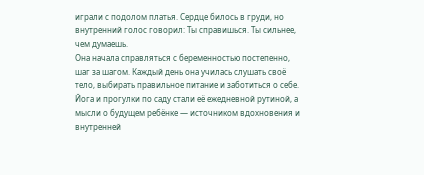играли с подолом платья. Сердце билось в груди, но внутренний голос говорил: Ты справишься. Ты сильнее, чем думаешь.
Она начала справляться с беременностью постепенно, шаг за шагом. Каждый день она училась слушать своё тело, выбирать правильное питание и заботиться о себе. Йога и прогулки по саду стали её ежедневной рутиной, а мысли о будущем ребёнке — источником вдохновения и внутренней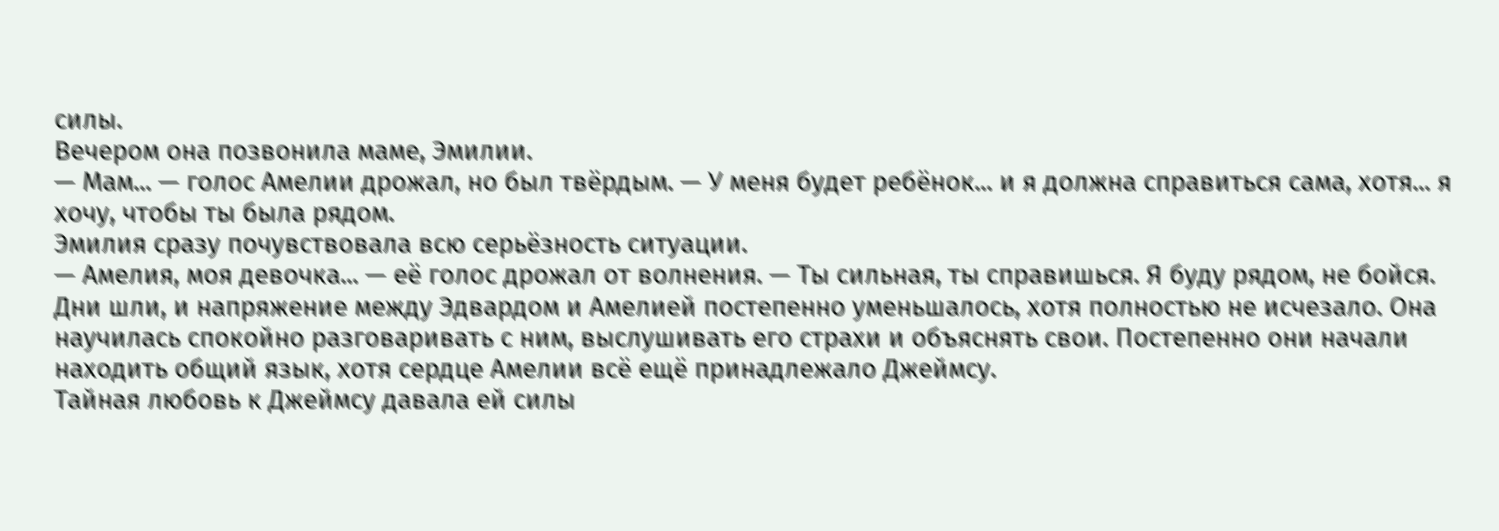силы.
Вечером она позвонила маме, Эмилии.
— Мам... — голос Амелии дрожал, но был твёрдым. — У меня будет ребёнок... и я должна справиться сама, хотя... я хочу, чтобы ты была рядом.
Эмилия сразу почувствовала всю серьёзность ситуации.
— Амелия, моя девочка... — её голос дрожал от волнения. — Ты сильная, ты справишься. Я буду рядом, не бойся.
Дни шли, и напряжение между Эдвардом и Амелией постепенно уменьшалось, хотя полностью не исчезало. Она научилась спокойно разговаривать с ним, выслушивать его страхи и объяснять свои. Постепенно они начали находить общий язык, хотя сердце Амелии всё ещё принадлежало Джеймсу.
Тайная любовь к Джеймсу давала ей силы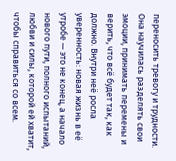переносить тревогу и трудности. Она научилась разделять свои эмоции, принимать перемены и верить, что всё будет так, как должно. Внутри неё росла уверенность: новая жизнь в её утробе — это не конец, а начало нового пути, полного испытаний, любви и силы, которой ей хватит, чтобы справиться со всем.